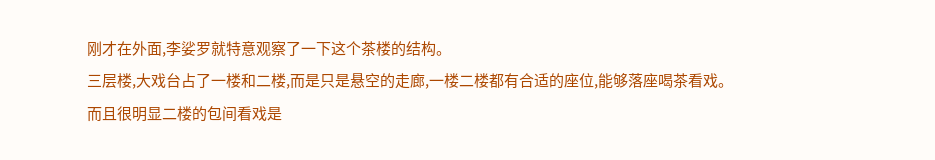刚才在外面,李娑罗就特意观察了一下这个茶楼的结构。
三层楼,大戏台占了一楼和二楼,而是只是悬空的走廊,一楼二楼都有合适的座位,能够落座喝茶看戏。
而且很明显二楼的包间看戏是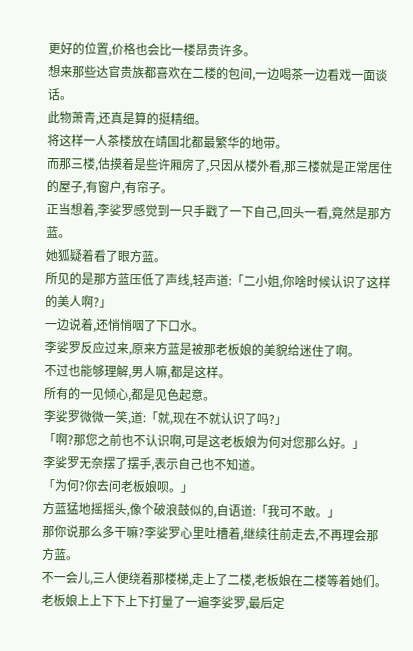更好的位置,价格也会比一楼昂贵许多。
想来那些达官贵族都喜欢在二楼的包间,一边喝茶一边看戏一面谈话。
此物萧青,还真是算的挺精细。
将这样一人茶楼放在靖国北都最繁华的地带。
而那三楼,估摸着是些许厢房了,只因从楼外看,那三楼就是正常居住的屋子,有窗户,有帘子。
正当想着,李娑罗感觉到一只手戳了一下自己,回头一看,竟然是那方蓝。
她狐疑着看了眼方蓝。
所见的是那方蓝压低了声线,轻声道:「二小姐,你啥时候认识了这样的美人啊?」
一边说着,还悄悄咽了下口水。
李娑罗反应过来,原来方蓝是被那老板娘的美貌给迷住了啊。
不过也能够理解,男人嘛,都是这样。
所有的一见倾心,都是见色起意。
李娑罗微微一笑,道:「就,现在不就认识了吗?」
「啊?那您之前也不认识啊,可是这老板娘为何对您那么好。」
李娑罗无奈摆了摆手,表示自己也不知道。
「为何?你去问老板娘呗。」
方蓝猛地摇摇头,像个破浪鼓似的,自语道:「我可不敢。」
那你说那么多干嘛?李娑罗心里吐槽着,继续往前走去,不再理会那方蓝。
不一会儿,三人便绕着那楼梯,走上了二楼,老板娘在二楼等着她们。
老板娘上上下下上下打量了一遍李娑罗,最后定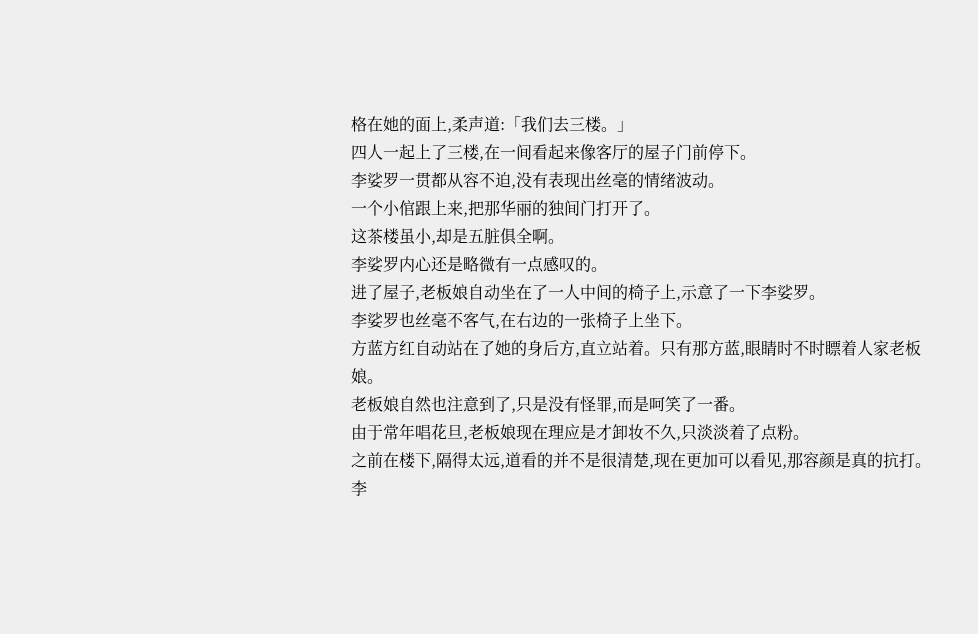格在她的面上,柔声道:「我们去三楼。」
四人一起上了三楼,在一间看起来像客厅的屋子门前停下。
李娑罗一贯都从容不迫,没有表现出丝毫的情绪波动。
一个小倌跟上来,把那华丽的独间门打开了。
这茶楼虽小,却是五脏俱全啊。
李娑罗内心还是略微有一点感叹的。
进了屋子,老板娘自动坐在了一人中间的椅子上,示意了一下李娑罗。
李娑罗也丝毫不客气,在右边的一张椅子上坐下。
方蓝方红自动站在了她的身后方,直立站着。只有那方蓝,眼睛时不时瞟着人家老板娘。
老板娘自然也注意到了,只是没有怪罪,而是呵笑了一番。
由于常年唱花旦,老板娘现在理应是才卸妆不久,只淡淡着了点粉。
之前在楼下,隔得太远,道看的并不是很清楚,现在更加可以看见,那容颜是真的抗打。
李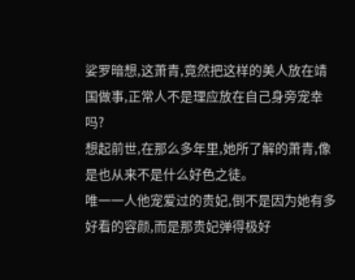娑罗暗想,这萧青,竟然把这样的美人放在靖国做事,正常人不是理应放在自己身旁宠幸吗?
想起前世,在那么多年里,她所了解的萧青,像是也从来不是什么好色之徒。
唯一一人他宠爱过的贵妃,倒不是因为她有多好看的容颜,而是那贵妃弹得极好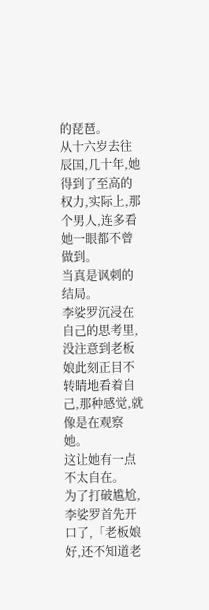的琵琶。
从十六岁去往辰国,几十年,她得到了至高的权力,实际上,那个男人,连多看她一眼都不曾做到。
当真是讽刺的结局。
李娑罗沉浸在自己的思考里,没注意到老板娘此刻正目不转睛地看着自己,那种感觉,就像是在观察她。
这让她有一点不太自在。
为了打破尴尬,李娑罗首先开口了,「老板娘好,还不知道老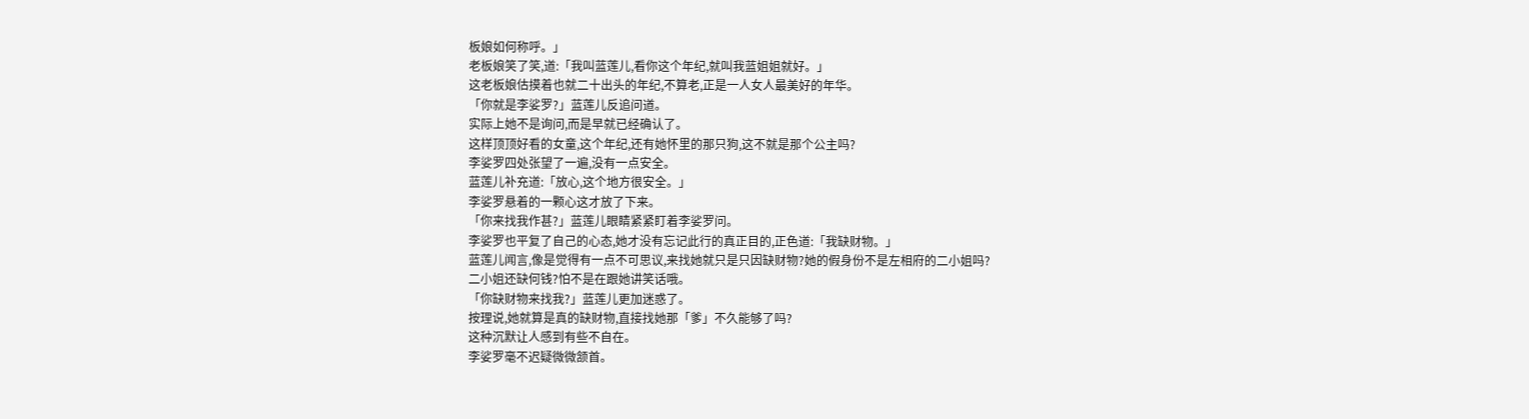板娘如何称呼。」
老板娘笑了笑,道:「我叫蓝莲儿,看你这个年纪,就叫我蓝姐姐就好。」
这老板娘估摸着也就二十出头的年纪,不算老,正是一人女人最美好的年华。
「你就是李娑罗?」蓝莲儿反追问道。
实际上她不是询问,而是早就已经确认了。
这样顶顶好看的女童,这个年纪,还有她怀里的那只狗,这不就是那个公主吗?
李娑罗四处张望了一遍,没有一点安全。
蓝莲儿补充道:「放心,这个地方很安全。」
李娑罗悬着的一颗心这才放了下来。
「你来找我作甚?」蓝莲儿眼睛紧紧盯着李娑罗问。
李娑罗也平复了自己的心态,她才没有忘记此行的真正目的,正色道:「我缺财物。」
蓝莲儿闻言,像是觉得有一点不可思议,来找她就只是只因缺财物?她的假身份不是左相府的二小姐吗?
二小姐还缺何钱?怕不是在跟她讲笑话哦。
「你缺财物来找我?」蓝莲儿更加迷惑了。
按理说,她就算是真的缺财物,直接找她那「爹」不久能够了吗?
这种沉默让人感到有些不自在。
李娑罗毫不迟疑微微颔首。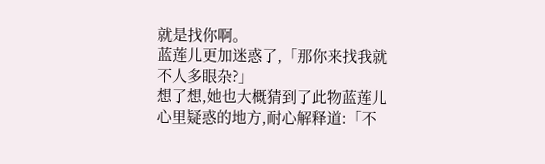就是找你啊。
蓝莲儿更加迷惑了,「那你来找我就不人多眼杂?」
想了想,她也大概猜到了此物蓝莲儿心里疑惑的地方,耐心解释道:「不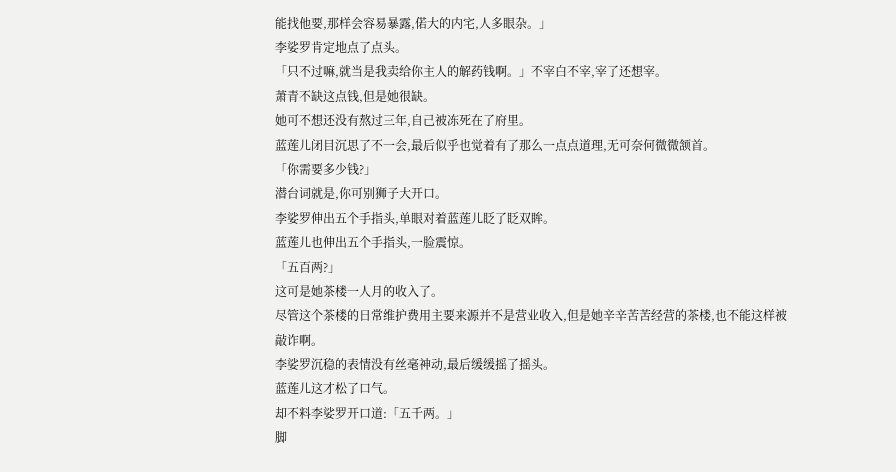能找他要,那样会容易暴露,偌大的内宅,人多眼杂。」
李娑罗肯定地点了点头。
「只不过嘛,就当是我卖给你主人的解药钱啊。」不宰白不宰,宰了还想宰。
萧青不缺这点钱,但是她很缺。
她可不想还没有熬过三年,自己被冻死在了府里。
蓝莲儿闭目沉思了不一会,最后似乎也觉着有了那么一点点道理,无可奈何微微颔首。
「你需要多少钱?」
潜台词就是,你可别狮子大开口。
李娑罗伸出五个手指头,单眼对着蓝莲儿眨了眨双眸。
蓝莲儿也伸出五个手指头,一脸震惊。
「五百两?」
这可是她茶楼一人月的收入了。
尽管这个茶楼的日常维护费用主要来源并不是营业收入,但是她辛辛苦苦经营的茶楼,也不能这样被敲诈啊。
李娑罗沉稳的表情没有丝毫神动,最后缓缓摇了摇头。
蓝莲儿这才松了口气。
却不料李娑罗开口道:「五千两。」
脚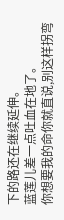下的路还在继续延伸。
蓝莲儿差一点吐血在地了。
你想要我的命你就直说,别这样拐弯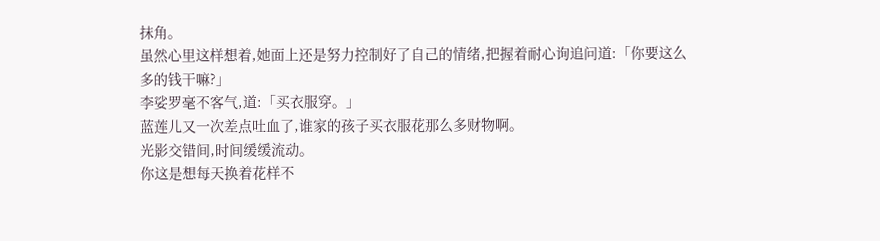抹角。
虽然心里这样想着,她面上还是努力控制好了自己的情绪,把握着耐心询追问道:「你要这么多的钱干嘛?」
李娑罗毫不客气,道:「买衣服穿。」
蓝莲儿又一次差点吐血了,谁家的孩子买衣服花那么多财物啊。
光影交错间,时间缓缓流动。
你这是想每天换着花样不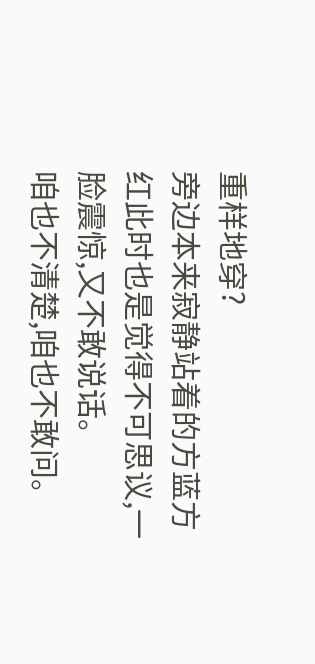重样地穿?
旁边本来寂静站着的方蓝方红此时也是觉得不可思议,一脸震惊,又不敢说话。
咱也不清楚,咱也不敢问。